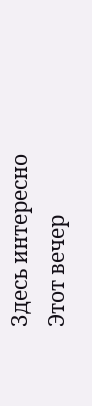Здесь интересно
Этот вечер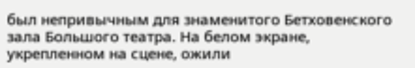был непривычным для знаменитого Бетховенского зала Большого театра. На белом экране, укрепленном на сцене, ожили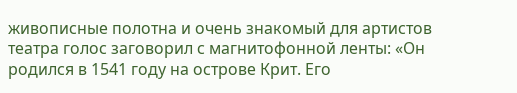живописные полотна и очень знакомый для артистов театра голос заговорил с магнитофонной ленты: «Он родился в 1541 году на острове Крит. Его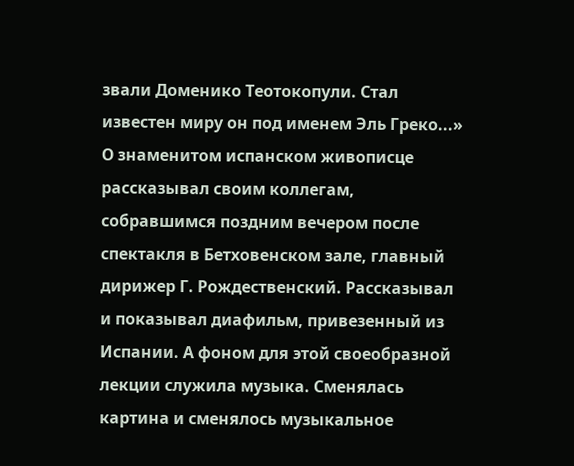звали Доменико Теотокопули. Стал известен миру он под именем Эль Греко...» О знаменитом испанском живописце рассказывал своим коллегам, собравшимся поздним вечером после спектакля в Бетховенском зале, главный дирижер Г. Рождественский. Рассказывал и показывал диафильм, привезенный из Испании. А фоном для этой своеобразной лекции служила музыка. Сменялась картина и сменялось музыкальное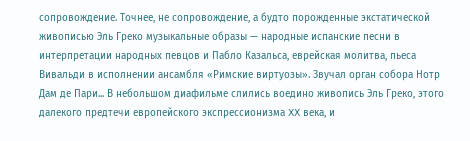сопровождение. Точнее, не сопровождение, а будто порожденные экстатической живописью Эль Греко музыкальные образы — народные испанские песни в интерпретации народных певцов и Пабло Казальса, еврейская молитва, пьеса Вивальди в исполнении ансамбля «Римские виртуозы». Звучал орган собора Нотр Дам де Пари... В небольшом диафильме слились воедино живопись Эль Греко, этого далекого предтечи европейского экспрессионизма XX века, и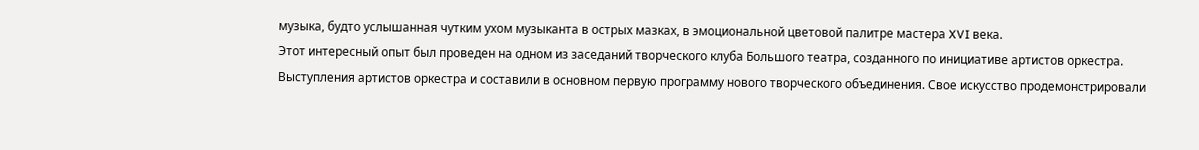музыка, будто услышанная чутким ухом музыканта в острых мазках, в эмоциональной цветовой палитре мастера XVI века.
Этот интересный опыт был проведен на одном из заседаний творческого клуба Большого театра, созданного по инициативе артистов оркестра.
Выступления артистов оркестра и составили в основном первую программу нового творческого объединения. Свое искусство продемонстрировали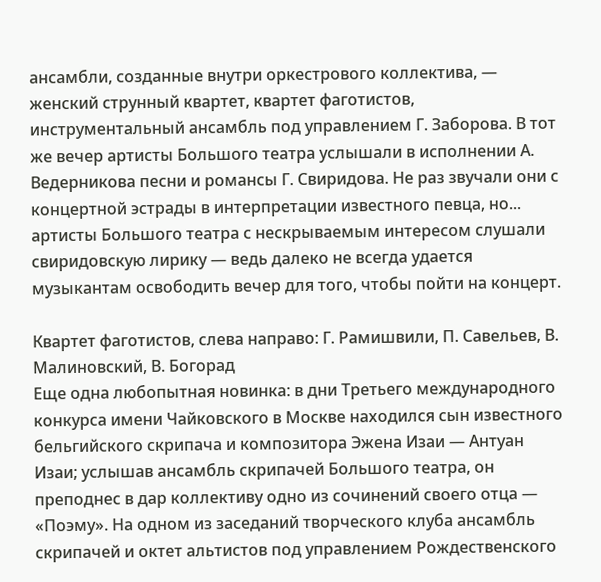ансамбли, созданные внутри оркестрового коллектива, — женский струнный квартет, квартет фаготистов, инструментальный ансамбль под управлением Г. Заборова. В тот же вечер артисты Большого театра услышали в исполнении А. Ведерникова песни и романсы Г. Свиридова. Не раз звучали они с концертной эстрады в интерпретации известного певца, но... артисты Большого театра с нескрываемым интересом слушали свиридовскую лирику — ведь далеко не всегда удается музыкантам освободить вечер для того, чтобы пойти на концерт.

Квартет фаготистов, слева направо: Г. Рамишвили, П. Савельев, В. Малиновский, В. Богорад
Еще одна любопытная новинка: в дни Третьего международного конкурса имени Чайковского в Москве находился сын известного бельгийского скрипача и композитора Эжена Изаи — Антуан Изаи; услышав ансамбль скрипачей Большого театра, он преподнес в дар коллективу одно из сочинений своего отца — «Поэму». На одном из заседаний творческого клуба ансамбль скрипачей и октет альтистов под управлением Рождественского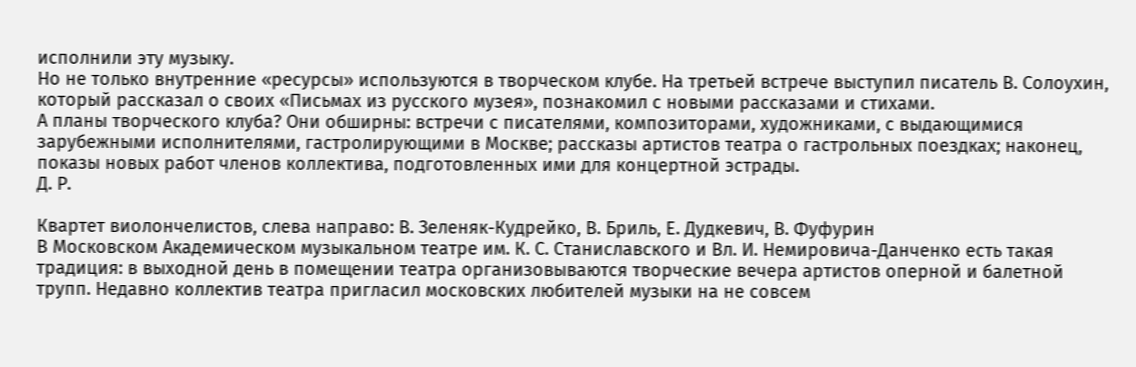исполнили эту музыку.
Но не только внутренние «ресурсы» используются в творческом клубе. На третьей встрече выступил писатель В. Солоухин, который рассказал о своих «Письмах из русского музея», познакомил с новыми рассказами и стихами.
А планы творческого клуба? Они обширны: встречи с писателями, композиторами, художниками, с выдающимися зарубежными исполнителями, гастролирующими в Москве; рассказы артистов театра о гастрольных поездках; наконец, показы новых работ членов коллектива, подготовленных ими для концертной эстрады.
Д. Р.

Квартет виолончелистов, слева направо: В. Зеленяк-Кудрейко, В. Бриль, Е. Дудкевич, В. Фуфурин
В Московском Академическом музыкальном театре им. К. С. Станиславского и Вл. И. Немировича-Данченко есть такая традиция: в выходной день в помещении театра организовываются творческие вечера артистов оперной и балетной трупп. Недавно коллектив театра пригласил московских любителей музыки на не совсем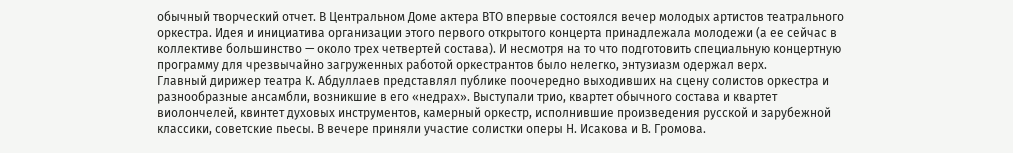обычный творческий отчет. В Центральном Доме актера ВТО впервые состоялся вечер молодых артистов театрального оркестра. Идея и инициатива организации этого первого открытого концерта принадлежала молодежи (а ее сейчас в коллективе большинство — около трех четвертей состава). И несмотря на то что подготовить специальную концертную программу для чрезвычайно загруженных работой оркестрантов было нелегко, энтузиазм одержал верх.
Главный дирижер театра К. Абдуллаев представлял публике поочередно выходивших на сцену солистов оркестра и разнообразные ансамбли, возникшие в его «недрах». Выступали трио, квартет обычного состава и квартет виолончелей, квинтет духовых инструментов, камерный оркестр, исполнившие произведения русской и зарубежной классики, советские пьесы. В вечере приняли участие солистки оперы Н. Исакова и В. Громова.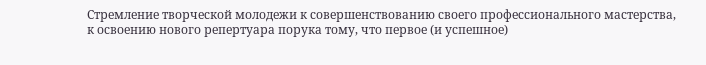Стремление творческой молодежи к совершенствованию своего профессионального мастерства, к освоению нового репертуара порука тому, что первое (и успешное)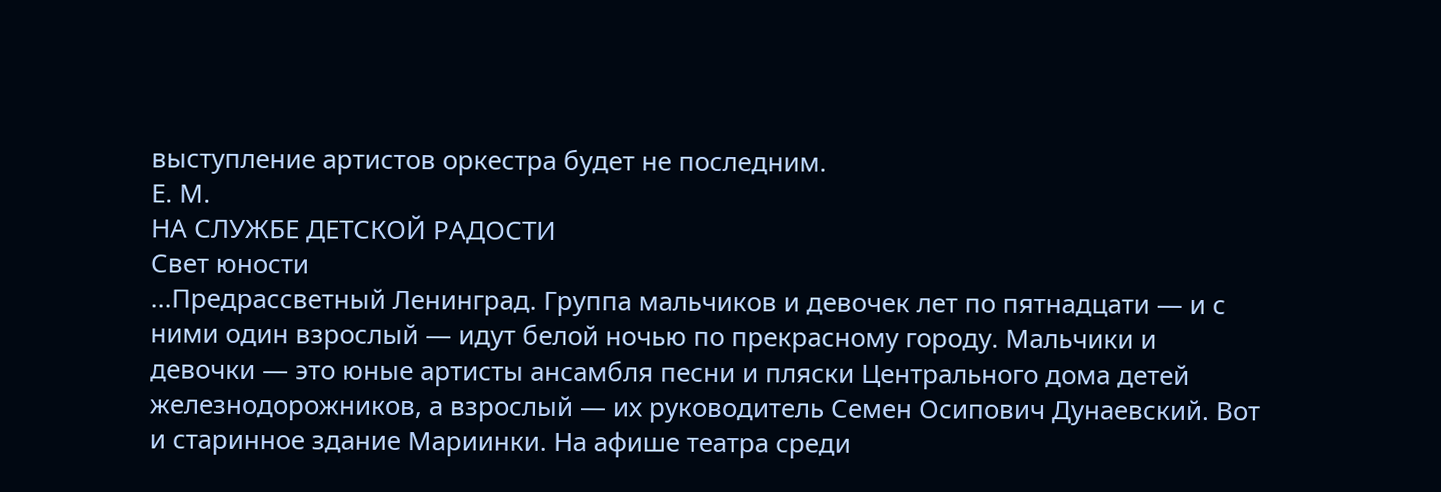выступление артистов оркестра будет не последним.
Е. М.
НА СЛУЖБЕ ДЕТСКОЙ РАДОСТИ
Свет юности
...Предрассветный Ленинград. Группа мальчиков и девочек лет по пятнадцати — и с ними один взрослый — идут белой ночью по прекрасному городу. Мальчики и девочки — это юные артисты ансамбля песни и пляски Центрального дома детей железнодорожников, а взрослый — их руководитель Семен Осипович Дунаевский. Вот и старинное здание Мариинки. На афише театра среди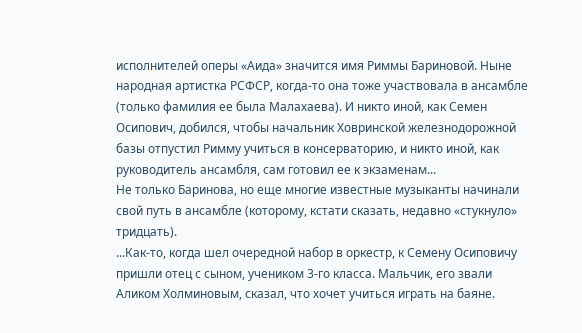исполнителей оперы «Аида» значится имя Риммы Бариновой. Ныне народная артистка РСФСР, когда-то она тоже участвовала в ансамбле (только фамилия ее была Малахаева). И никто иной, как Семен Осипович, добился, чтобы начальник Ховринской железнодорожной базы отпустил Римму учиться в консерваторию, и никто иной, как руководитель ансамбля, сам готовил ее к экзаменам...
Не только Баринова, но еще многие известные музыканты начинали свой путь в ансамбле (которому, кстати сказать, недавно «стукнуло» тридцать).
...Как-то, когда шел очередной набор в оркестр, к Семену Осиповичу пришли отец с сыном, учеником 3-го класса. Мальчик, его звали Аликом Холминовым, сказал, что хочет учиться играть на баяне.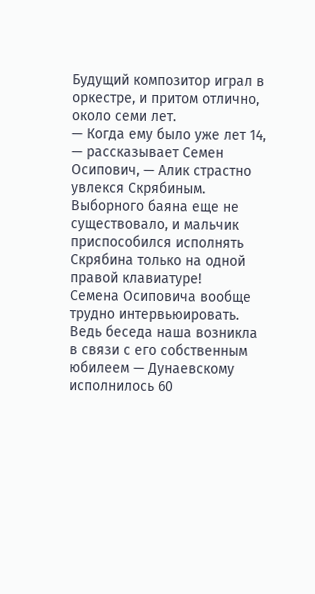Будущий композитор играл в оркестре, и притом отлично, около семи лет.
— Когда ему было уже лет 14, — рассказывает Семен Осипович, — Алик страстно увлекся Скрябиным. Выборного баяна еще не существовало, и мальчик приспособился исполнять Скрябина только на одной правой клавиатуре!
Семена Осиповича вообще трудно интервьюировать. Ведь беседа наша возникла в связи с его собственным юбилеем — Дунаевскому исполнилось 60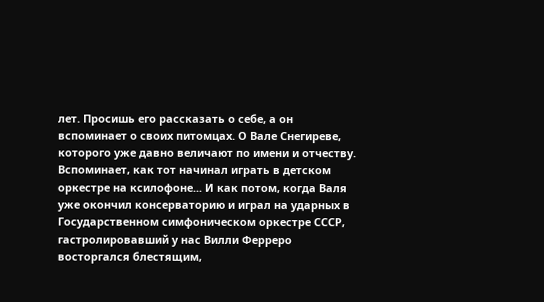лет. Просишь его рассказать о себе, а он вспоминает о своих питомцах. О Вале Снегиреве, которого уже давно величают по имени и отчеству. Вспоминает, как тот начинал играть в детском оркестре на ксилофоне... И как потом, когда Валя уже окончил консерваторию и играл на ударных в Государственном симфоническом оркестре СССР, гастролировавший у нас Вилли Ферреро восторгался блестящим,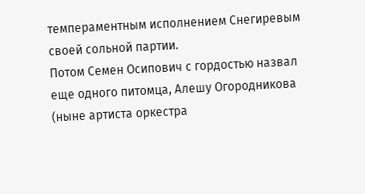темпераментным исполнением Снегиревым своей сольной партии.
Потом Семен Осипович с гордостью назвал еще одного питомца, Алешу Огородникова (ныне артиста оркестра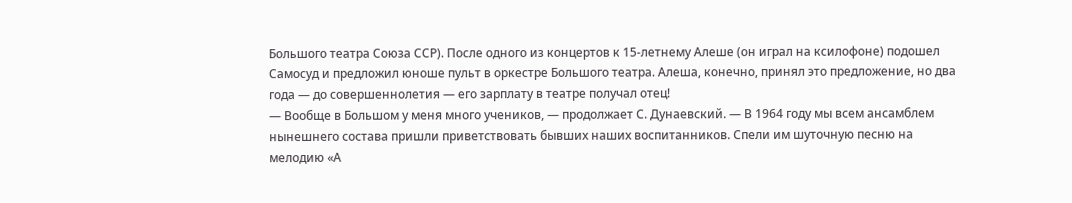Большого театра Союза ССР). После одного из концертов к 15-летнему Алеше (он играл на ксилофоне) подошел Самосуд и предложил юноше пульт в оркестре Большого театра. Алеша, конечно, принял это предложение, но два года — до совершеннолетия — его зарплату в театре получал отец!
— Вообще в Большом у меня много учеников, — продолжает С. Дунаевский. — В 1964 году мы всем ансамблем нынешнего состава пришли приветствовать бывших наших воспитанников. Спели им шуточную песню на мелодию «А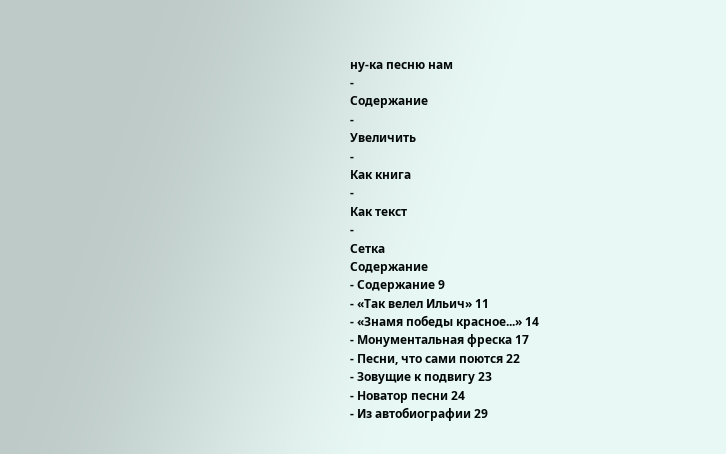ну-ка песню нам
-
Содержание
-
Увеличить
-
Как книга
-
Как текст
-
Сетка
Содержание
- Содержание 9
- «Так велел Ильич» 11
- «Знамя победы красное...» 14
- Монументальная фреска 17
- Песни, что сами поются 22
- Зовущие к подвигу 23
- Новатор песни 24
- Из автобиографии 29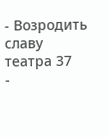- Возродить славу театра 37
-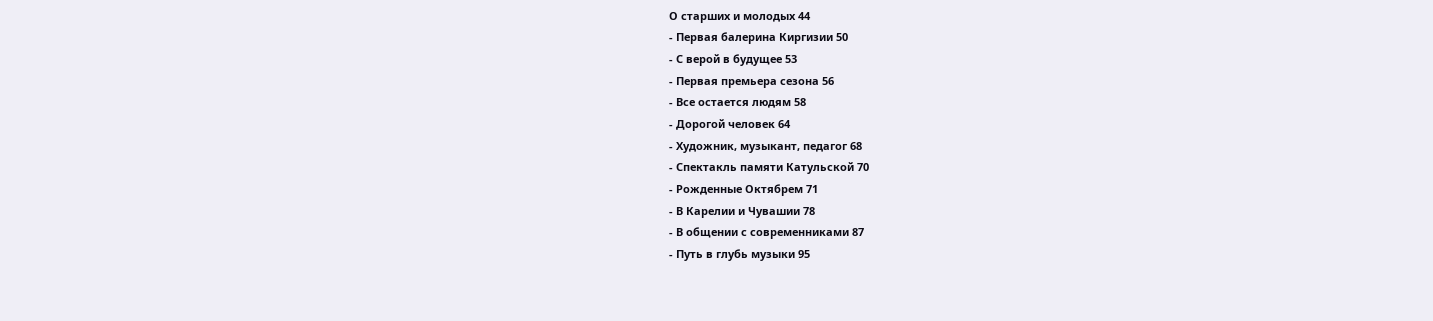О старших и молодых 44
- Первая балерина Киргизии 50
- С верой в будущее 53
- Первая премьера сезона 56
- Все остается людям 58
- Дорогой человек 64
- Художник, музыкант, педагог 68
- Спектакль памяти Катульской 70
- Рожденные Октябрем 71
- В Карелии и Чувашии 78
- В общении с современниками 87
- Путь в глубь музыки 95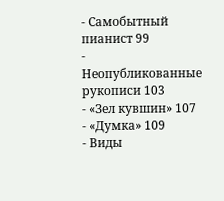- Самобытный пианист 99
- Неопубликованные рукописи 103
- «Зел кувшин» 107
- «Думка» 109
- Виды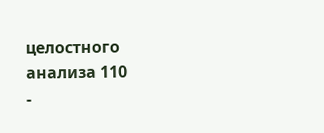целостного анализа 110
-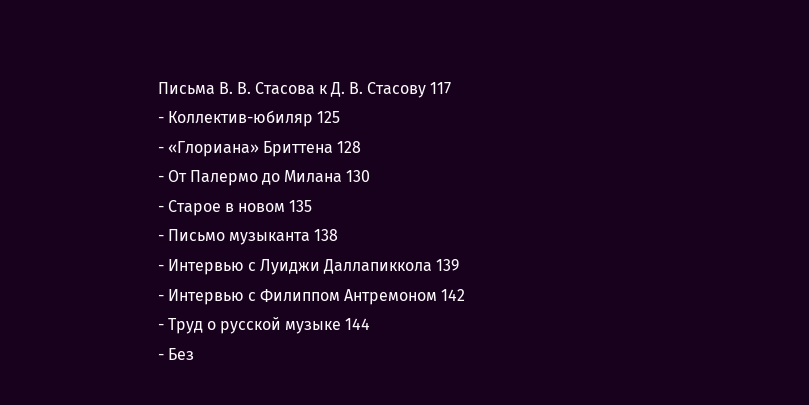Письма В. В. Стасова к Д. В. Стасову 117
- Коллектив-юбиляр 125
- «Глориана» Бриттена 128
- От Палермо до Милана 130
- Старое в новом 135
- Письмо музыканта 138
- Интервью с Луиджи Даллапиккола 139
- Интервью с Филиппом Антремоном 142
- Труд о русской музыке 144
- Без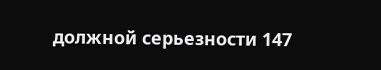должной серьезности 147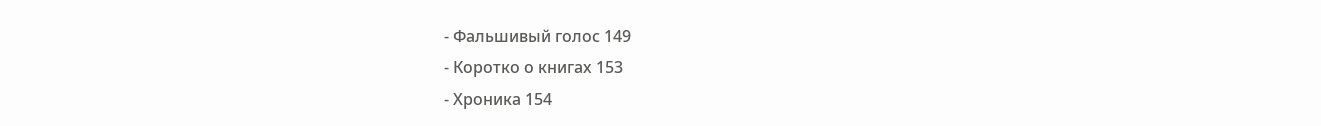- Фальшивый голос 149
- Коротко о книгах 153
- Хроника 154